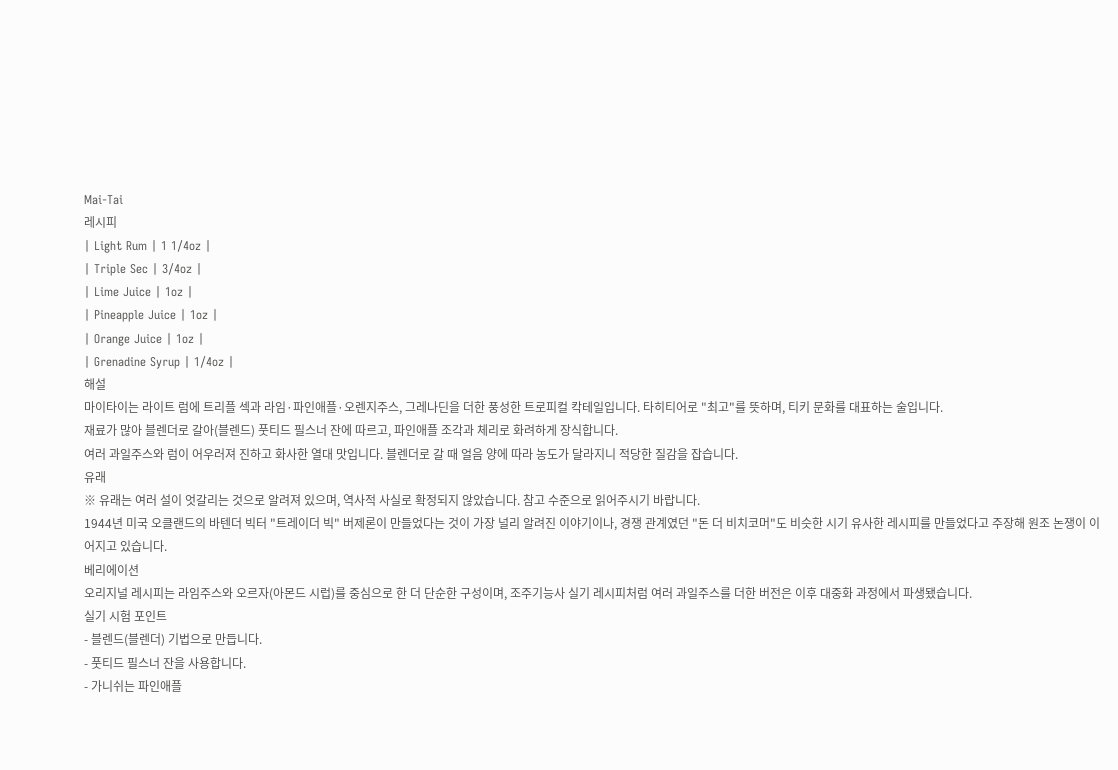Mai-Tai
레시피
| Light Rum | 1 1/4oz |
| Triple Sec | 3/4oz |
| Lime Juice | 1oz |
| Pineapple Juice | 1oz |
| Orange Juice | 1oz |
| Grenadine Syrup | 1/4oz |
해설
마이타이는 라이트 럼에 트리플 섹과 라임·파인애플·오렌지주스, 그레나딘을 더한 풍성한 트로피컬 칵테일입니다. 타히티어로 "최고"를 뜻하며, 티키 문화를 대표하는 술입니다.
재료가 많아 블렌더로 갈아(블렌드) 풋티드 필스너 잔에 따르고, 파인애플 조각과 체리로 화려하게 장식합니다.
여러 과일주스와 럼이 어우러져 진하고 화사한 열대 맛입니다. 블렌더로 갈 때 얼음 양에 따라 농도가 달라지니 적당한 질감을 잡습니다.
유래
※ 유래는 여러 설이 엇갈리는 것으로 알려져 있으며, 역사적 사실로 확정되지 않았습니다. 참고 수준으로 읽어주시기 바랍니다.
1944년 미국 오클랜드의 바텐더 빅터 "트레이더 빅" 버제론이 만들었다는 것이 가장 널리 알려진 이야기이나, 경쟁 관계였던 "돈 더 비치코머"도 비슷한 시기 유사한 레시피를 만들었다고 주장해 원조 논쟁이 이어지고 있습니다.
베리에이션
오리지널 레시피는 라임주스와 오르자(아몬드 시럽)를 중심으로 한 더 단순한 구성이며, 조주기능사 실기 레시피처럼 여러 과일주스를 더한 버전은 이후 대중화 과정에서 파생됐습니다.
실기 시험 포인트
- 블렌드(블렌더) 기법으로 만듭니다.
- 풋티드 필스너 잔을 사용합니다.
- 가니쉬는 파인애플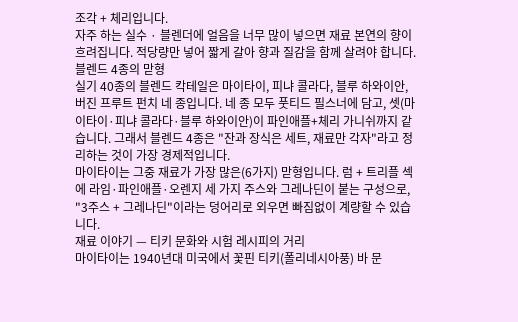조각 + 체리입니다.
자주 하는 실수 · 블렌더에 얼음을 너무 많이 넣으면 재료 본연의 향이 흐려집니다. 적당량만 넣어 짧게 갈아 향과 질감을 함께 살려야 합니다.
블렌드 4종의 맏형
실기 40종의 블렌드 칵테일은 마이타이, 피냐 콜라다, 블루 하와이안, 버진 프루트 펀치 네 종입니다. 네 종 모두 풋티드 필스너에 담고, 셋(마이타이·피냐 콜라다·블루 하와이안)이 파인애플+체리 가니쉬까지 같습니다. 그래서 블렌드 4종은 "잔과 장식은 세트, 재료만 각자"라고 정리하는 것이 가장 경제적입니다.
마이타이는 그중 재료가 가장 많은(6가지) 맏형입니다. 럼 + 트리플 섹에 라임·파인애플·오렌지 세 가지 주스와 그레나딘이 붙는 구성으로, "3주스 + 그레나딘"이라는 덩어리로 외우면 빠짐없이 계량할 수 있습니다.
재료 이야기 — 티키 문화와 시험 레시피의 거리
마이타이는 1940년대 미국에서 꽃핀 티키(폴리네시아풍) 바 문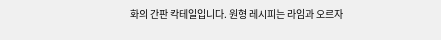화의 간판 칵테일입니다. 원형 레시피는 라임과 오르자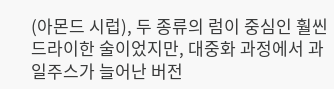(아몬드 시럽), 두 종류의 럼이 중심인 훨씬 드라이한 술이었지만, 대중화 과정에서 과일주스가 늘어난 버전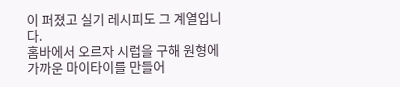이 퍼졌고 실기 레시피도 그 계열입니다.
홈바에서 오르자 시럽을 구해 원형에 가까운 마이타이를 만들어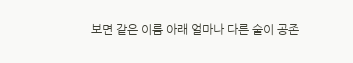보면 같은 이름 아래 얼마나 다른 술이 공존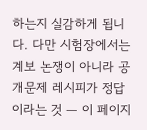하는지 실감하게 됩니다. 다만 시험장에서는 계보 논쟁이 아니라 공개문제 레시피가 정답이라는 것 — 이 페이지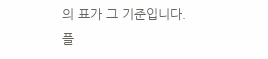의 표가 그 기준입니다.
플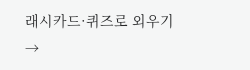래시카드·퀴즈로 외우기 →